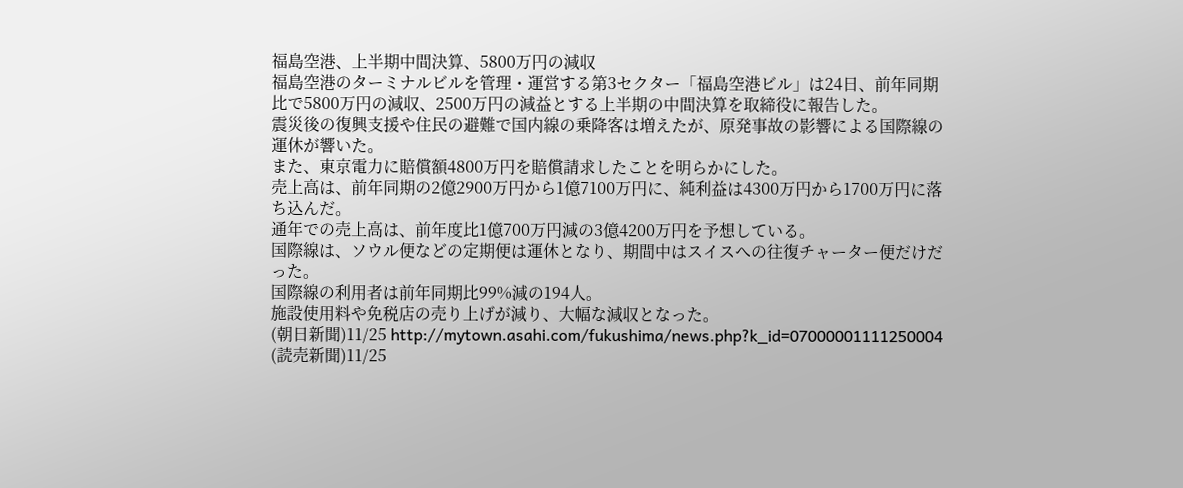福島空港、上半期中間決算、5800万円の減収
福島空港のターミナルビルを管理・運営する第3セクター「福島空港ビル」は24日、前年同期比で5800万円の減収、2500万円の減益とする上半期の中間決算を取締役に報告した。
震災後の復興支援や住民の避難で国内線の乗降客は増えたが、原発事故の影響による国際線の運休が響いた。
また、東京電力に賠償額4800万円を賠償請求したことを明らかにした。
売上高は、前年同期の2億2900万円から1億7100万円に、純利益は4300万円から1700万円に落ち込んだ。
通年での売上高は、前年度比1億700万円減の3億4200万円を予想している。
国際線は、ソウル便などの定期便は運休となり、期間中はスイスへの往復チャーター便だけだった。
国際線の利用者は前年同期比99%減の194人。
施設使用料や免税店の売り上げが減り、大幅な減収となった。
(朝日新聞)11/25 http://mytown.asahi.com/fukushima/news.php?k_id=07000001111250004
(読売新聞)11/25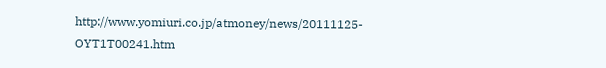http://www.yomiuri.co.jp/atmoney/news/20111125-OYT1T00241.htm